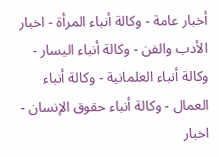أخبار عامة - وكالة أنباء المرأة - اخبار الأدب والفن - وكالة أنباء اليسار - وكالة أنباء العلمانية - وكالة أنباء العمال - وكالة أنباء حقوق الإنسان - اخبار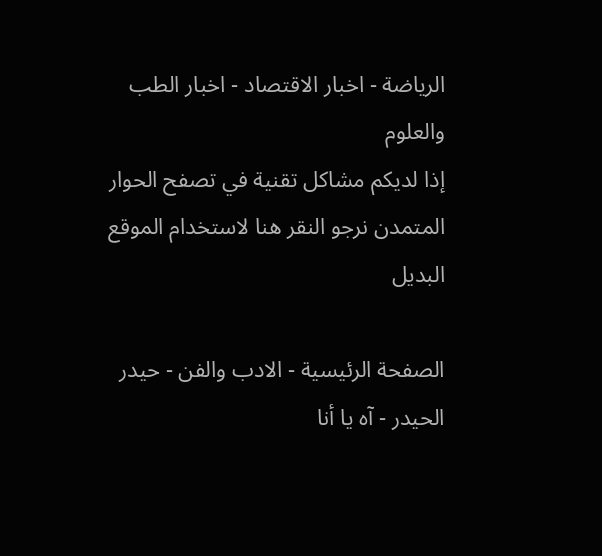الرياضة - اخبار الاقتصاد - اخبار الطب والعلوم
إذا لديكم مشاكل تقنية في تصفح الحوار المتمدن نرجو النقر هنا لاستخدام الموقع البديل

الصفحة الرئيسية - الادب والفن - حيدر الحيدر - آه يا أنا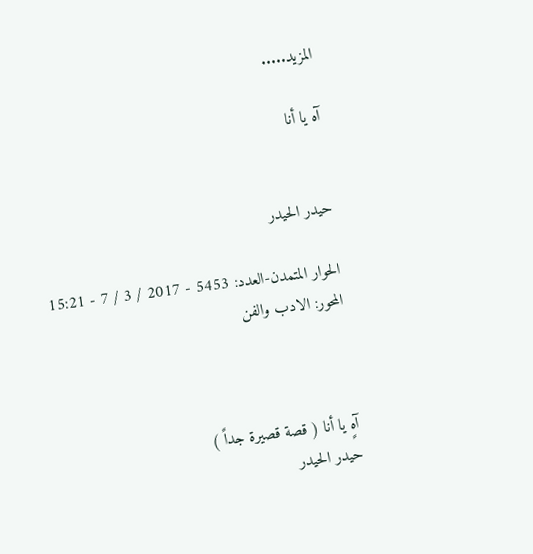المزيد.....

آه يا أنا


حيدر الحيدر

الحوار المتمدن-العدد: 5453 - 2017 / 3 / 7 - 15:21
المحور: الادب والفن



آهٍ يا أنا ( قصة قصيرة جداً )
حيدر الحيدر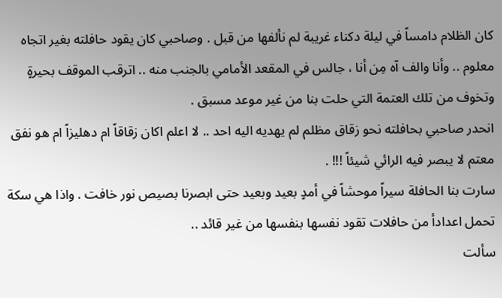كان الظلام دامساً في ليلة دكناء غريبة لم نألفها من قبل . وصاحبي كان يقود حافلته بغير اتجاه معلوم .. وأنا والف آه مِن أنا ، جالس في المقعد الأمامي بالجنب منه .. اترقب الموقف بحيرةٍ وتخوف من تلك العتمة التي حلت بنا من غير موعد مسبق .
انحدر صاحبي بحافلته نحو زقاق مظلم لم يهديه اليه احد .. لا اعلم اكان زقاقاً ام دهليزاً ام هو نفق معتم لا يبصر فيه الرائي شيئاً !!! .
سارت بنا الحافلة سيراً موحشاً في أمدٍ بعيد وبعيد حتى ابصرنا بصيص نور خافت . واذا هي سكة تحمل اعدادأ من حافلات تقود نفسها بنفسها من غير قائد ..
سألت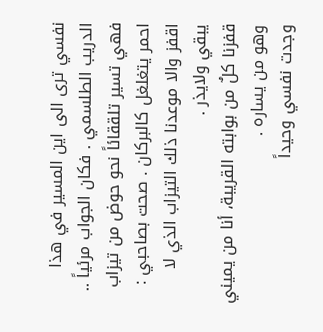نفسي ترى الى اين المسير في هذا الدريب الطلسمي . فكان الجواب مرئياً .. فهي تسير تلققائاً نحو حوض من تيزاب احمر يتغلغل كالبركان . صحت بصاحبي :
اقفز والا موعدنا ذلك التيزاب الذي لا يبقي ولايذر .
قفزنا كلٌ من بوابته القريبة، أنا من يميني وهو من يساره .
وجدت نفسي وحيداً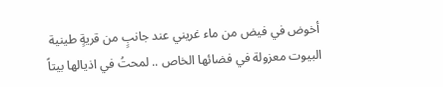أخوض في فيض من ماء غريني عند جانبٍ من قريةٍ طينية البيوت معزولة في فضائها الخاص .. لمحتُ في اذيالها بيتاً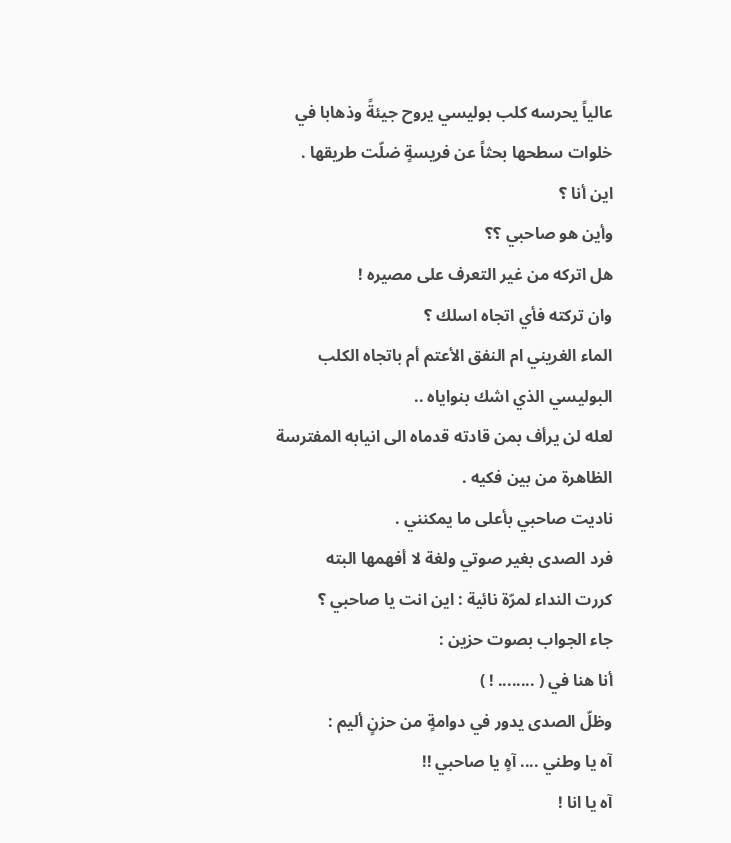عالياً يحرسه كلب بوليسي يروح جيئةً وذهابا في خلوات سطحها بحثاً عن فريسةٍ ضلّت طريقها .
اين أنا ؟
وأين هو صاحبي ؟؟
هل اتركه من غير التعرف على مصيره !
وان تركته فأي اتجاه اسلك ؟
الماء الغريني ام النفق الأعتم أم باتجاه الكلب البوليسي الذي اشك بنواياه ..
لعله لن يرأف بمن قادته قدماه الى انيابه المفترسة الظاهرة من بين فكيه .
ناديت صاحبي بأعلى ما يمكنني .
فرد الصدى بغير صوتي ولغة لا أفهمها البته
كررت النداء لمرّة نائية : اين انت يا صاحبي ؟
جاء الجواب بصوت حزين :
أنا هنا في ( ........ ! )
وظلّ الصدى يدور في دوامةٍ من حزنٍ أليم :
آه يا وطني .... آهٍ يا صاحبي !!
آه يا انا !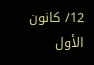12/ كانون الأول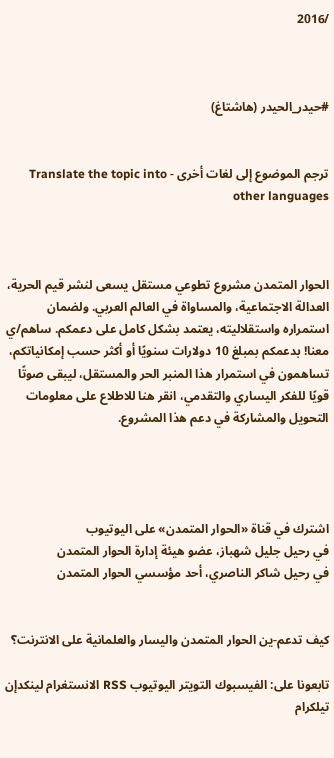/2016



#حيدر_الحيدر (هاشتاغ)


ترجم الموضوع إلى لغات أخرى - Translate the topic into other languages



الحوار المتمدن مشروع تطوعي مستقل يسعى لنشر قيم الحرية، العدالة الاجتماعية، والمساواة في العالم العربي. ولضمان استمراره واستقلاليته، يعتمد بشكل كامل على دعمكم. ساهم/ي معنا! بدعمكم بمبلغ 10 دولارات سنويًا أو أكثر حسب إمكانياتكم، تساهمون في استمرار هذا المنبر الحر والمستقل، ليبقى صوتًا قويًا للفكر اليساري والتقدمي، انقر هنا للاطلاع على معلومات التحويل والمشاركة في دعم هذا المشروع.




اشترك في قناة «الحوار المتمدن» على اليوتيوب
في رحيل جليل شهباز، عضو هيئة إدارة الحوار المتمدن
في رحيل شاكر الناصري، أحد مؤسسي الحوار المتمدن


كيف تدعم-ين الحوار المتمدن واليسار والعلمانية على الانترنت؟

تابعونا على: الفيسبوك التويتر اليوتيوب RSS الانستغرام لينكدإن تيلكرام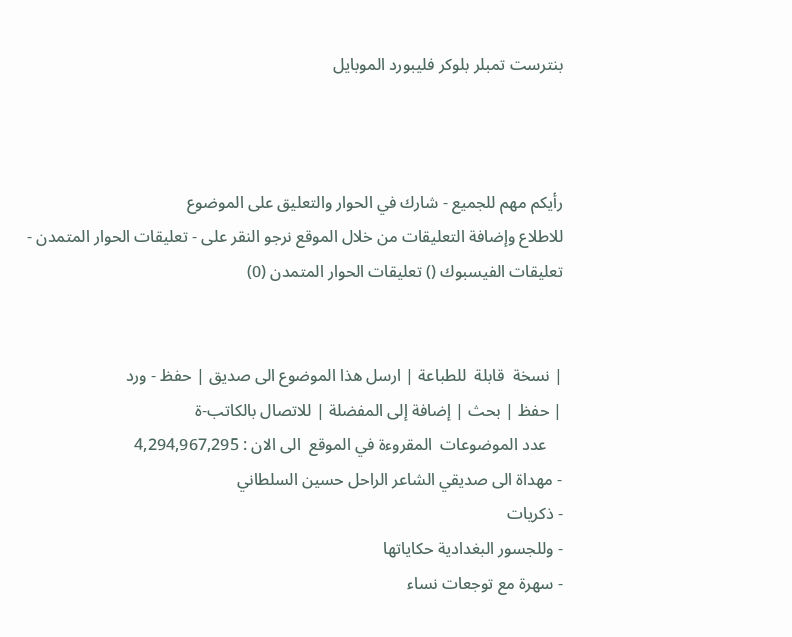بنترست تمبلر بلوكر فليبورد الموبايل



رأيكم مهم للجميع - شارك في الحوار والتعليق على الموضوع
للاطلاع وإضافة التعليقات من خلال الموقع نرجو النقر على - تعليقات الحوار المتمدن -
تعليقات الفيسبوك () تعليقات الحوار المتمدن (0)


| نسخة  قابلة  للطباعة | ارسل هذا الموضوع الى صديق | حفظ - ورد
| حفظ | بحث | إضافة إلى المفضلة | للاتصال بالكاتب-ة
    عدد الموضوعات  المقروءة في الموقع  الى الان : 4,294,967,295
- مهداة الى صديقي الشاعر الراحل حسين السلطاني
- ذكريات
- وللجسور البغدادية حكاياتها
- سهرة مع توجعات نساء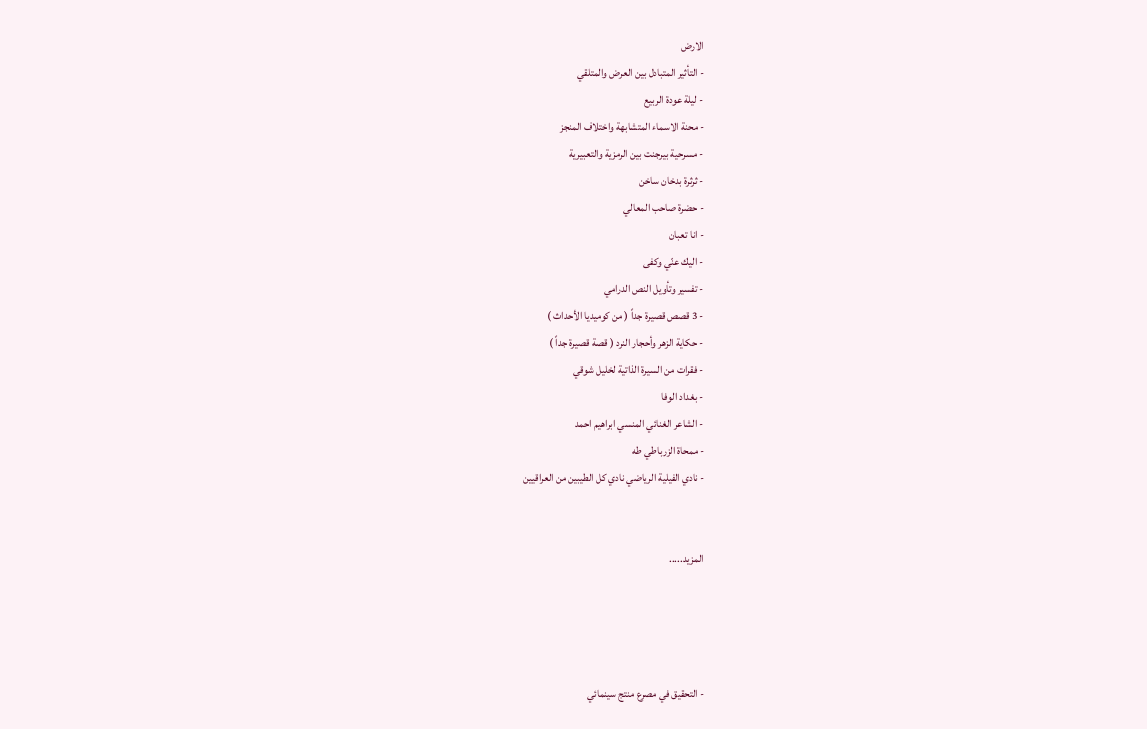الارض
- التأثير المتبادل بين العرض والمتلقي
- ليلة عودة الربيع
- محنة الاسماء المتشابهة واختلاف المنجز
- مسرحية بيرجنت بين الرمزية والتعبيرية
- ثرثرة بدخان ساخن
- حضرة صاحب المعالي
- انا تعبان
- اليك عنّي وكفى
- تفسير وتأويل النص الدرامي
- 3 قصص قصيرة جداً ( من كوميديا الأحداث )
- حكاية الزهر وأحجار النرد ( قصة قصيرة جداً )
- فقرات من السيرة الذاتية لخليل شوقي
- بغداد الوفا
- الشاعر الغنائي المنسي ابراهيم احمد
- ممحاة الزرباطي طه
- نادي الفيلية الرياضي نادي كل الطيبين من العراقيين


المزيد.....




- التحقيق في مصرع منتج سينمائي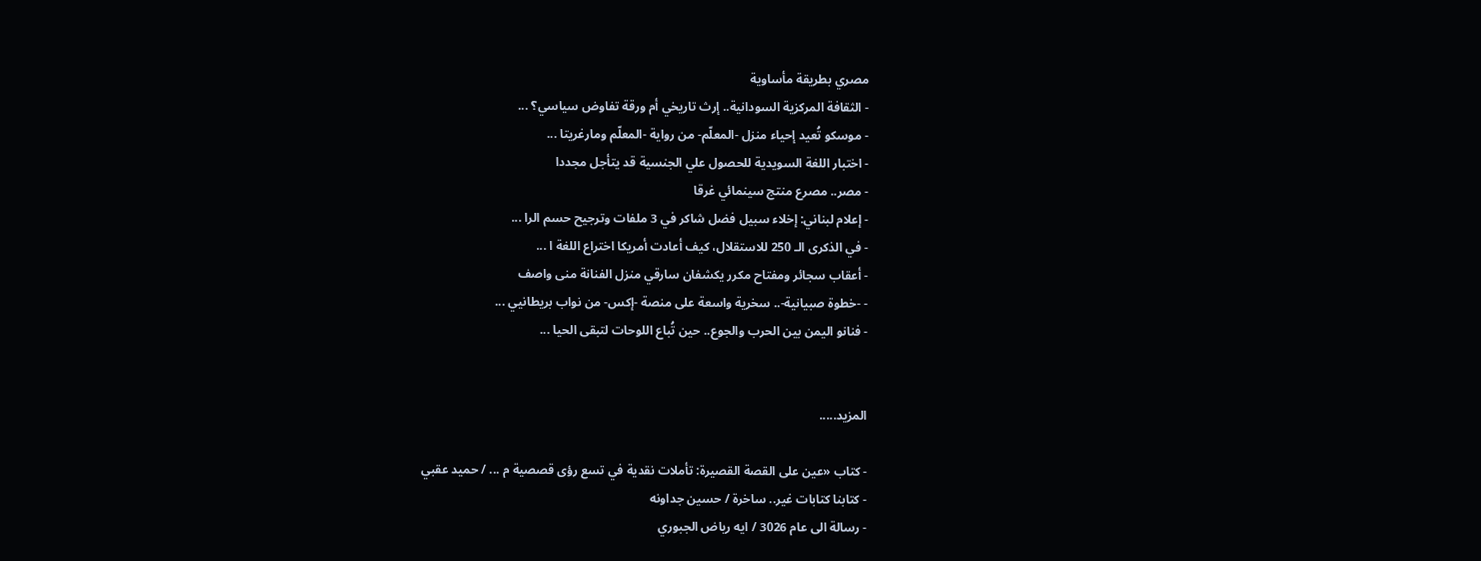مصري بطريقة مأساوية
- الثقافة المركزية السودانية.. إرث تاريخي أم ورقة تفاوض سياسي؟ ...
- موسكو تُعيد إحياء منزل -المعلّم- من رواية -المعلّم ومارغريتا ...
- اختبار اللغة السويدية للحصول علي الجنسية قد يتأجل مجددا
- مصر.. مصرع منتج سينمائي غرقا
- إعلام لبناني: إخلاء سبيل فضل شاكر في 3 ملفات وترجيح حسم الرا ...
- في الذكرى الـ 250 للاستقلال، كيف أعادت أمريكا اختراع اللغة ا ...
- أعقاب سجائر ومفتاح مكرر يكشفان سارقي منزل الفنانة منى واصف
- -خطوة صبيانية-.. سخرية واسعة على منصة -إكس- من نواب بريطانيي ...
- فنانو اليمن بين الحرب والجوع.. حين تُباع اللوحات لتبقى الحيا ...


المزيد.....

- كتاب «عين على القصة القصيرة: تأملات نقدية في تسع رؤى قصصية م ... / حميد عقبي
- كتابنا كتابات غير.. ساخرة / حسين جداونه
- رسالة الى عام 3026 / ايه رياض الجبوري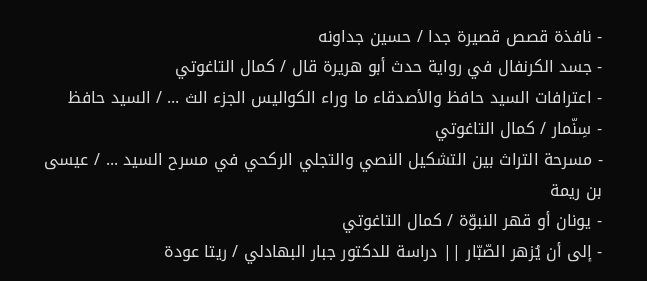- نافذة قصص قصيرة جدا / حسين جداونه
- جسد الكرنفال في رواية حدث أبو هريرة قال / كمال التاغوتي
- اعترافات السيد حافظ والأصدقاء ما وراء الكواليس الجزء الث ... / السيد حافظ
- سِنّمار / كمال التاغوتي
- مسرحة التراث بين التشكيل النصي والتجلي الركحي في مسرح السيد ... / عيسى بن ريمة
- يونان أو قهر النبوّة / كمال التاغوتي
- إلى أن يُزهر الصّبّار || دراسة للدكتور جبار البهادلي / ريتا عودة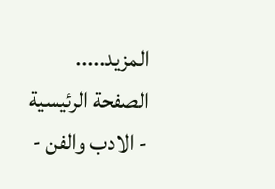المزيد.....
الصفحة الرئيسية - الادب والفن -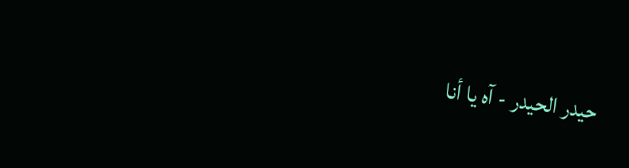حيدر الحيدر - آه يا أنا